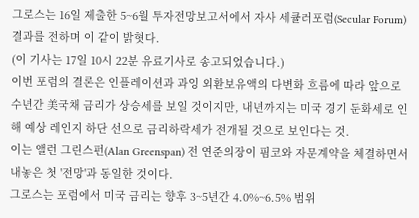그로스는 16일 제출한 5~6월 투자전망보고서에서 자사 세큘러포럼(Secular Forum) 결과를 전하며 이 같이 밝혓다.
(이 기사는 17일 10시 22분 유료기사로 송고되었습니다.)
이번 포럼의 결론은 인플레이션과 과잉 외환보유액의 다변화 흐름에 따라 앞으로 수년간 美국채 금리가 상승세를 보일 것이지만, 내년까지는 미국 경기 둔화세로 인해 예상 레인지 하단 선으로 금리하락세가 전개될 것으로 보인다는 것.
이는 앨런 그린스펀(Alan Greenspan) 전 연준의장이 핌코와 자문계약을 체결하면서 내놓은 첫 '전망'과 동일한 것이다.
그로스는 포럼에서 미국 금리는 향후 3~5년간 4.0%~6.5% 범위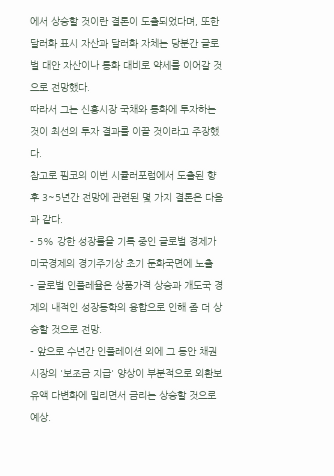에서 상승할 것이란 결론이 도출되었다며, 또한 달러화 표시 자산과 달러화 자체는 당분간 글로벌 대안 자산이나 통화 대비로 약세를 이어갈 것으로 전망했다.
따라서 그는 신흥시장 국채와 통화에 투자하는 것이 최선의 투자 결과를 이끌 것이라고 주장했다.
참고로 핌코의 이번 시큘러포럼에서 도출된 향후 3~5년간 전망에 관련된 몇 가지 결론은 다음과 같다.
- 5% 강한 성장률을 기록 중인 글로벌 경제가 미국경제의 경기주기상 초기 둔화국면에 노출
- 글로벌 인플레율은 상품가격 상승과 개도국 경제의 내적인 성장동학의 융합으로 인해 좀 더 상승할 것으로 전망.
- 앞으로 수년간 인플레이션 외에 그 동안 채권시장의 '보조금 지급' 양상이 부분적으로 외환보유액 다변화에 밀리면서 금리는 상승할 것으로 예상.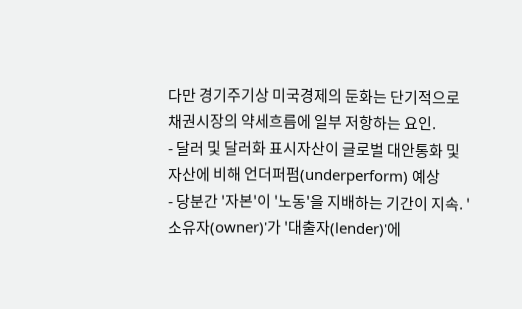다만 경기주기상 미국경제의 둔화는 단기적으로 채권시장의 약세흐름에 일부 저항하는 요인.
- 달러 및 달러화 표시자산이 글로벌 대안통화 및 자산에 비해 언더퍼펌(underperform) 예상
- 당분간 '자본'이 '노동'을 지배하는 기간이 지속. '소유자(owner)'가 '대출자(lender)'에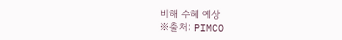비해 수혜 예상
※출처: PIMCO